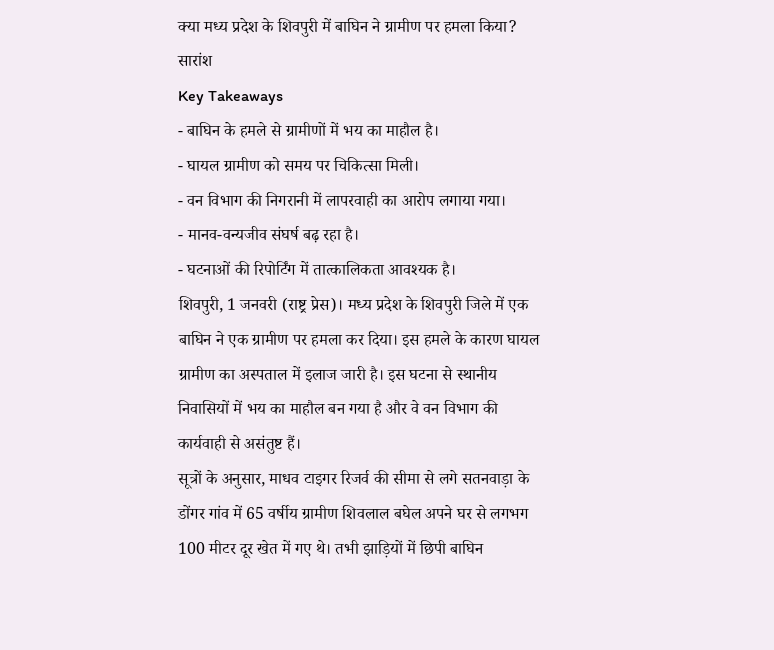क्या मध्य प्रदेश के शिवपुरी में बाघिन ने ग्रामीण पर हमला किया?
सारांश
Key Takeaways
- बाघिन के हमले से ग्रामीणों में भय का माहौल है।
- घायल ग्रामीण को समय पर चिकित्सा मिली।
- वन विभाग की निगरानी में लापरवाही का आरोप लगाया गया।
- मानव-वन्यजीव संघर्ष बढ़ रहा है।
- घटनाओं की रिपोर्टिंग में तात्कालिकता आवश्यक है।
शिवपुरी, 1 जनवरी (राष्ट्र प्रेस)। मध्य प्रदेश के शिवपुरी जिले में एक बाघिन ने एक ग्रामीण पर हमला कर दिया। इस हमले के कारण घायल ग्रामीण का अस्पताल में इलाज जारी है। इस घटना से स्थानीय निवासियों में भय का माहौल बन गया है और वे वन विभाग की कार्यवाही से असंतुष्ट हैं।
सूत्रों के अनुसार, माधव टाइगर रिजर्व की सीमा से लगे सतनवाड़ा के डोंगर गांव में 65 वर्षीय ग्रामीण शिवलाल बघेल अपने घर से लगभग 100 मीटर दूर खेत में गए थे। तभी झाड़ियों में छिपी बाघिन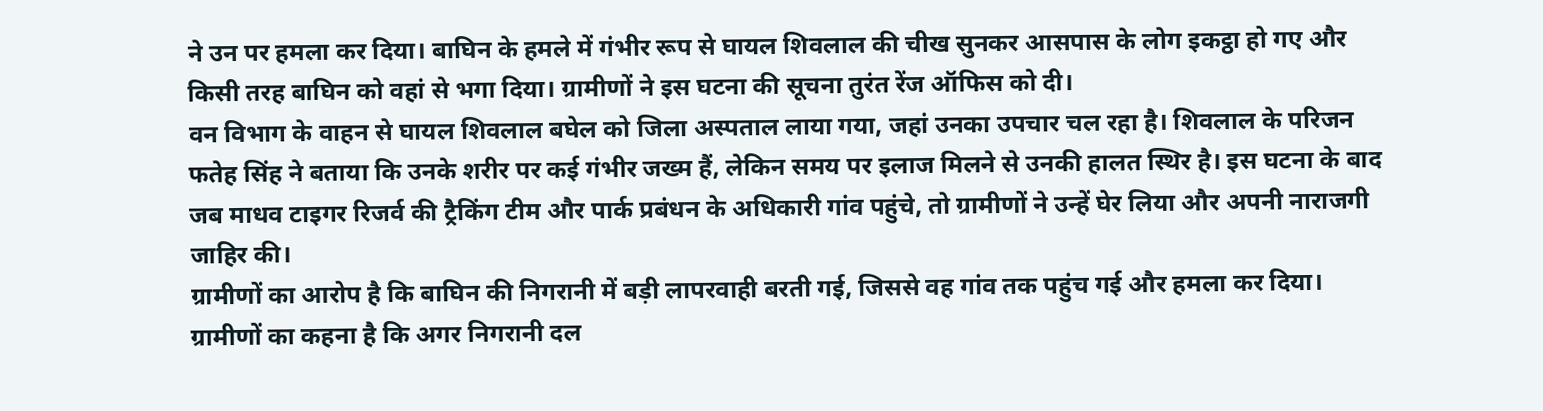ने उन पर हमला कर दिया। बाघिन के हमले में गंभीर रूप से घायल शिवलाल की चीख सुनकर आसपास के लोग इकट्ठा हो गए और किसी तरह बाघिन को वहां से भगा दिया। ग्रामीणों ने इस घटना की सूचना तुरंत रेंज ऑफिस को दी।
वन विभाग के वाहन से घायल शिवलाल बघेल को जिला अस्पताल लाया गया, जहां उनका उपचार चल रहा है। शिवलाल के परिजन फतेह सिंह ने बताया कि उनके शरीर पर कई गंभीर जख्म हैं, लेकिन समय पर इलाज मिलने से उनकी हालत स्थिर है। इस घटना के बाद जब माधव टाइगर रिजर्व की ट्रैकिंग टीम और पार्क प्रबंधन के अधिकारी गांव पहुंचे, तो ग्रामीणों ने उन्हें घेर लिया और अपनी नाराजगी जाहिर की।
ग्रामीणों का आरोप है कि बाघिन की निगरानी में बड़ी लापरवाही बरती गई, जिससे वह गांव तक पहुंच गई और हमला कर दिया। ग्रामीणों का कहना है कि अगर निगरानी दल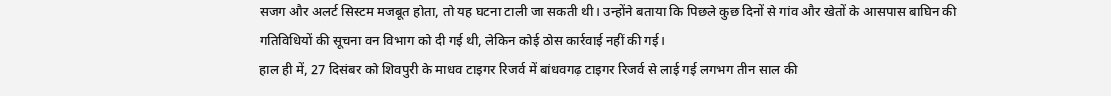सजग और अलर्ट सिस्टम मजबूत होता, तो यह घटना टाली जा सकती थी। उन्होंने बताया कि पिछले कुछ दिनों से गांव और खेतों के आसपास बाघिन की गतिविधियों की सूचना वन विभाग को दी गई थी, लेकिन कोई ठोस कार्रवाई नहीं की गई।
हाल ही में, 27 दिसंबर को शिवपुरी के माधव टाइगर रिजर्व में बांधवगढ़ टाइगर रिजर्व से लाई गई लगभग तीन साल की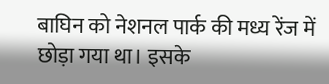बाघिन को नेशनल पार्क की मध्य रेंज में छोड़ा गया था। इसके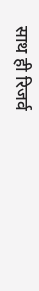साथ ही रिजर्व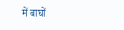में बाघों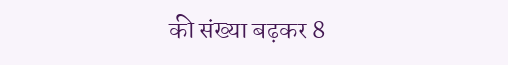की संख्या बढ़कर 8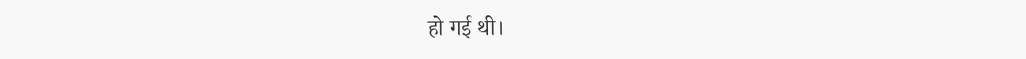हो गई थी।